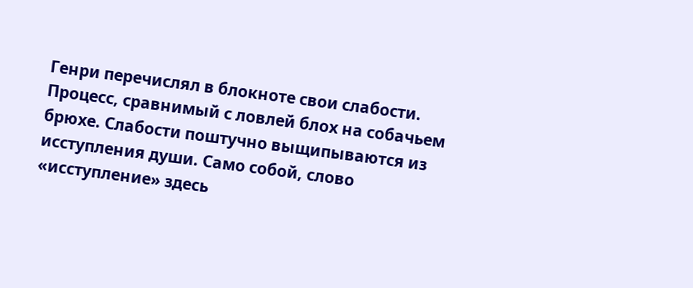Генри перечислял в блокноте свои слабости. Процесс, сравнимый с ловлей блох на собачьем брюхе. Слабости поштучно выщипываются из исступления души. Само собой, слово «исступление» здесь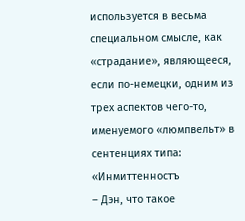используется в весьма специальном смысле, как «страдание», являющееся, если по-немецки, одним из трех аспектов чего-то, именуемого «люмпвельт» в сентенциях типа: «Инмиттенностъ
– Дэн, что такое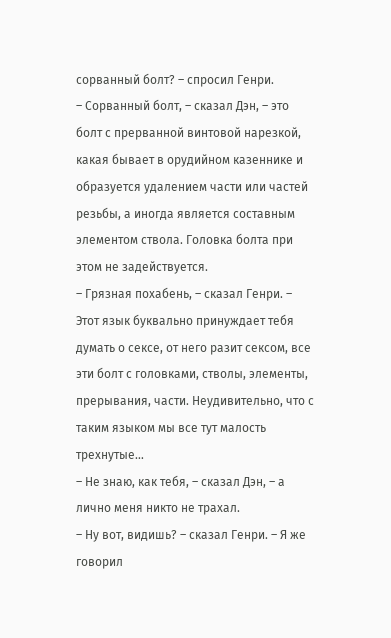сорванный болт? – спросил Генри.
– Сорванный болт, – сказал Дэн, – это болт с прерванной винтовой нарезкой, какая бывает в орудийном казеннике и образуется удалением части или частей резьбы, а иногда является составным элементом ствола. Головка болта при этом не задействуется.
– Грязная похабень, – сказал Генри. – Этот язык буквально принуждает тебя думать о сексе, от него разит сексом, все эти болт с головками, стволы, элементы, прерывания, части. Неудивительно, что с таким языком мы все тут малость трехнутые…
– Не знаю, как тебя, – сказал Дэн, – а лично меня никто не трахал.
– Ну вот, видишь? – сказал Генри. – Я же говорил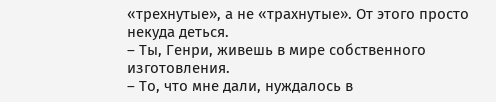«трехнутые», а не «трахнутые». От этого просто некуда деться.
– Ты, Генри, живешь в мире собственного изготовления.
– То, что мне дали, нуждалось в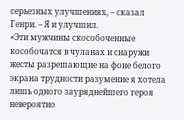серьезных улучшениях, – сказал Генри. – Я и улучшил.
«Эти мужчины скособоченные кособочатся в чуланах и снаружи жесты разрешающие на фоне белого экрана трудности разумение я хотела лишь одного зауряднейшего героя невероятно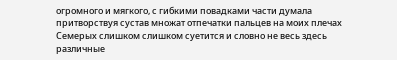огромного и мягкого, с гибкими повадками части думала притворствуя сустав множат отпечатки пальцев на моих плечах Семерых слишком слишком суетится и словно не весь здесь различные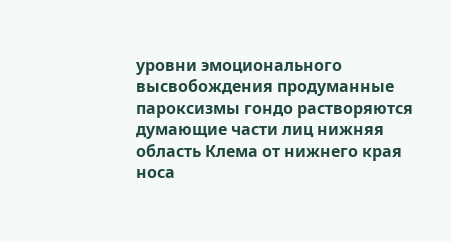уровни эмоционального высвобождения продуманные пароксизмы гондо растворяются думающие части лиц нижняя область Клема от нижнего края носа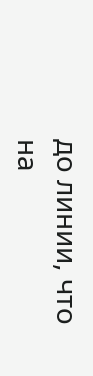до линии, что на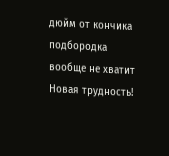дюйм от кончика подбородка вообще не хватит Новая трудность!